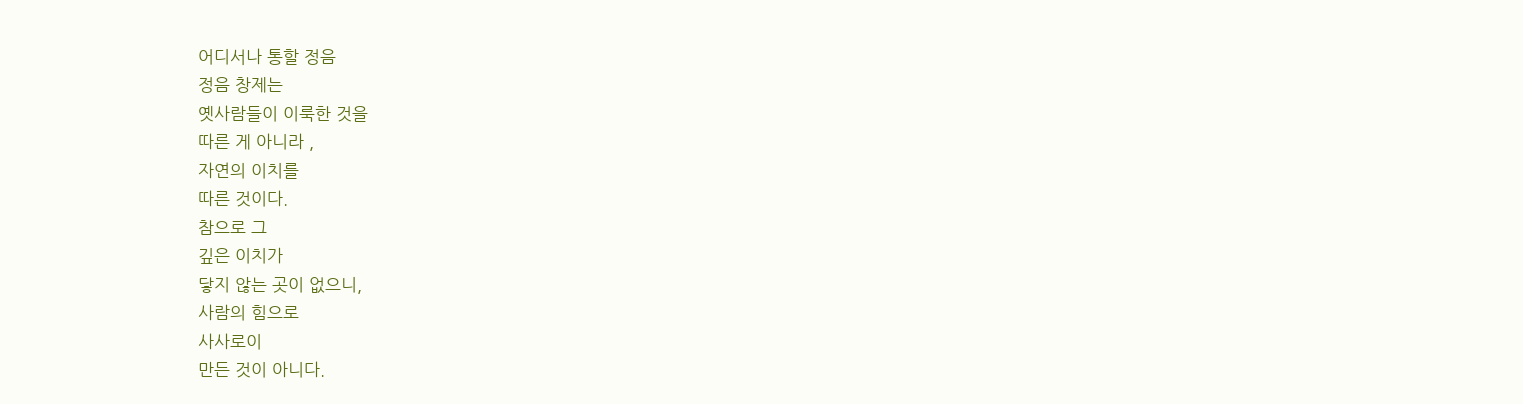어디서나 통할 정음
정음 창제는
옛사람들이 이룩한 것을
따른 게 아니라 ,
자연의 이치를
따른 것이다.
참으로 그
깊은 이치가
닿지 않는 곳이 없으니,
사람의 힘으로
사사로이
만든 것이 아니다.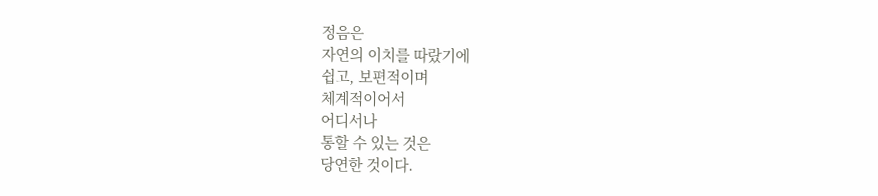정음은
자연의 이치를 따랐기에
쉽고, 보편적이며
체계적이어서
어디서나
통할 수 있는 것은
당연한 것이다.